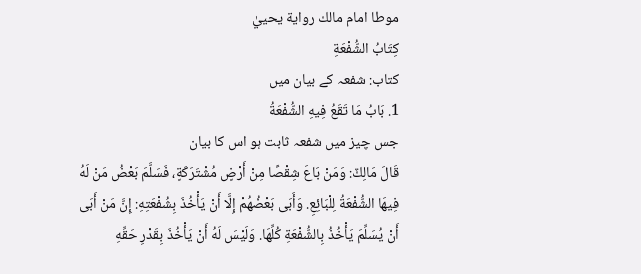موطا امام مالك رواية يحييٰ
كِتَابُ الشُّفْعَةِ
کتاب: شفعہ کے بیان میں
1. بَابُ مَا تَقَعُ فِيهِ الشُّفْعَةُ
جس چیز میں شفعہ ثابت ہو اس کا بیان
قَالَ مَالِكٌ: وَمَنْ بَاعَ شِقْصًا مِنْ أَرْضٍ مُشْتَرَكَةٍ، فَسَلَّمَ بَعْضُ مَنْ لَهُ فِيهَا الشُّفْعَةُ لِلْبَائِعِ. وَأَبَى بَعْضُهُمْ إِلَّا أَنْ يَأْخُذَ بِشُفْعَتِهِ: إِنَّ مَنْ أَبَى أَنْ يُسَلِّمَ يَأْخُذُ بِالشُّفْعَةِ كُلِّهَا. وَلَيْسَ لَهُ أَنْ يَأْخُذَ بِقَدْرِ حَقِّهِ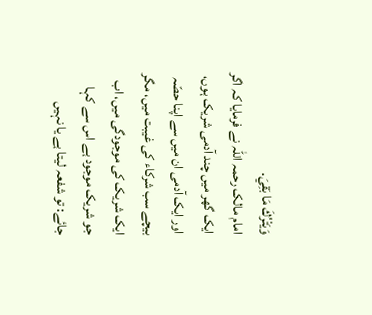وَيَتْرُكَ مَا بَقِيَ.
امام مالک رحمہ اللہ نے فرمایا کہ اگر ایک گھر میں چند آدمی شریک ہوں، اور ایک آدمی ان میں سے اپنا حصّہ بیچے سب شرکاء کی غیبت میں، مگر ایک شریک کی موجودگی میں، اب جو شریک موجود ہے اس سے کہا جائے: تو شفعہ لیتا ہے یا نہیں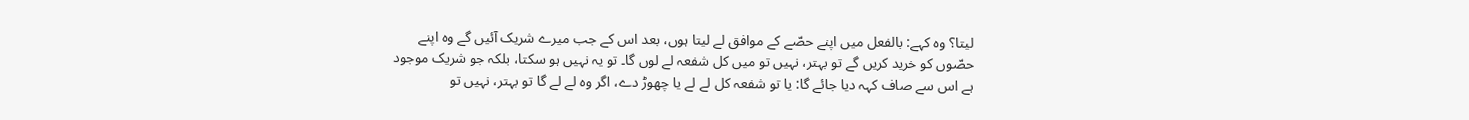لیتا؟ وہ کہے: بالفعل میں اپنے حصّے کے موافق لے لیتا ہوں، بعد اس کے جب میرے شریک آئیں گے وہ اپنے حصّوں کو خرید کریں گے تو بہتر، نہیں تو میں کل شفعہ لے لوں گا۔ تو یہ نہیں ہو سکتا، بلکہ جو شریک موجود ہے اس سے صاف کہہ دیا جائے گا: یا تو شفعہ کل لے لے یا چھوڑ دے، اگر وہ لے لے گا تو بہتر، نہیں تو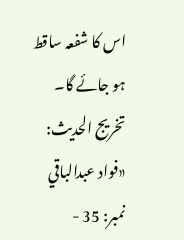اس کا شفعہ ساقط ہو جائے گا۔
تخریج الحدیث: «فواد عبدالباقي نمبر: 35 -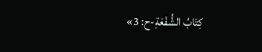كِتَابُ الشُّفْعَةِ-ح: 3»